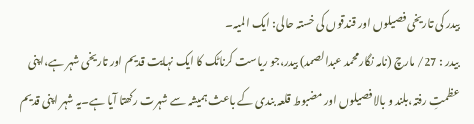بیدر کی تاریخی فصیلوں اور قندقوں کی خستہ حالی: ایک المیہ۔
بیدر : 27/ مارچ (نامہ نگارمحمد عبدالصمد) بیدر،جو ریاست کرناٹک کا ایک نہایت قدیم اور تاریخی شہر ہے،اپنی عظمتِ رفتہ،بلند و بالا فصیلوں اور مضبوط قلعہ بندی کے باعث ہمیشہ سے شہرت رکھتا آیا ہے۔یہ شہر اپنی قدیم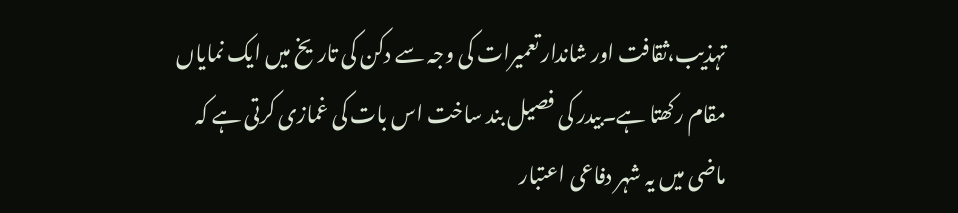تہذیب،ثقافت اور شاندار تعمیرات کی وجہ سے دکن کی تاریخ میں ایک نمایاں مقام رکھتا ہے۔بیدر کی فصیل بند ساخت اس بات کی غمازی کرتی ہے کہ ماضی میں یہ شہر دفاعی اعتبار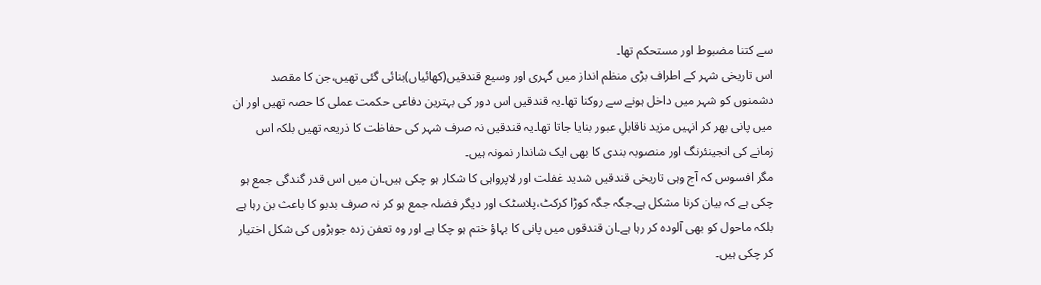سے کتنا مضبوط اور مستحکم تھا۔
اس تاریخی شہر کے اطراف بڑی منظم انداز میں گہری اور وسیع قندقیں(کھائیاں)بنائی گئی تھیں،جن کا مقصد دشمنوں کو شہر میں داخل ہونے سے روکنا تھا۔یہ قندقیں اس دور کی بہترین دفاعی حکمت عملی کا حصہ تھیں اور ان میں پانی بھر کر انہیں مزید ناقابلِ عبور بنایا جاتا تھا۔یہ قندقیں نہ صرف شہر کی حفاظت کا ذریعہ تھیں بلکہ اس زمانے کی انجینئرنگ اور منصوبہ بندی کا بھی ایک شاندار نمونہ ہیں۔
مگر افسوس کہ آج وہی تاریخی قندقیں شدید غفلت اور لاپرواہی کا شکار ہو چکی ہیں۔ان میں اس قدر گندگی جمع ہو چکی ہے کہ بیان کرنا مشکل ہے۔جگہ جگہ کوڑا کرکٹ،پلاسٹک اور دیگر فضلہ جمع ہو کر نہ صرف بدبو کا باعث بن رہا ہے بلکہ ماحول کو بھی آلودہ کر رہا ہے۔ان قندقوں میں پانی کا بہاؤ ختم ہو چکا ہے اور وہ تعفن زدہ جوہڑوں کی شکل اختیار کر چکی ہیں۔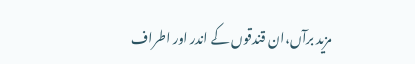مزید برآں،ان قندقوں کے اندر اور اطراف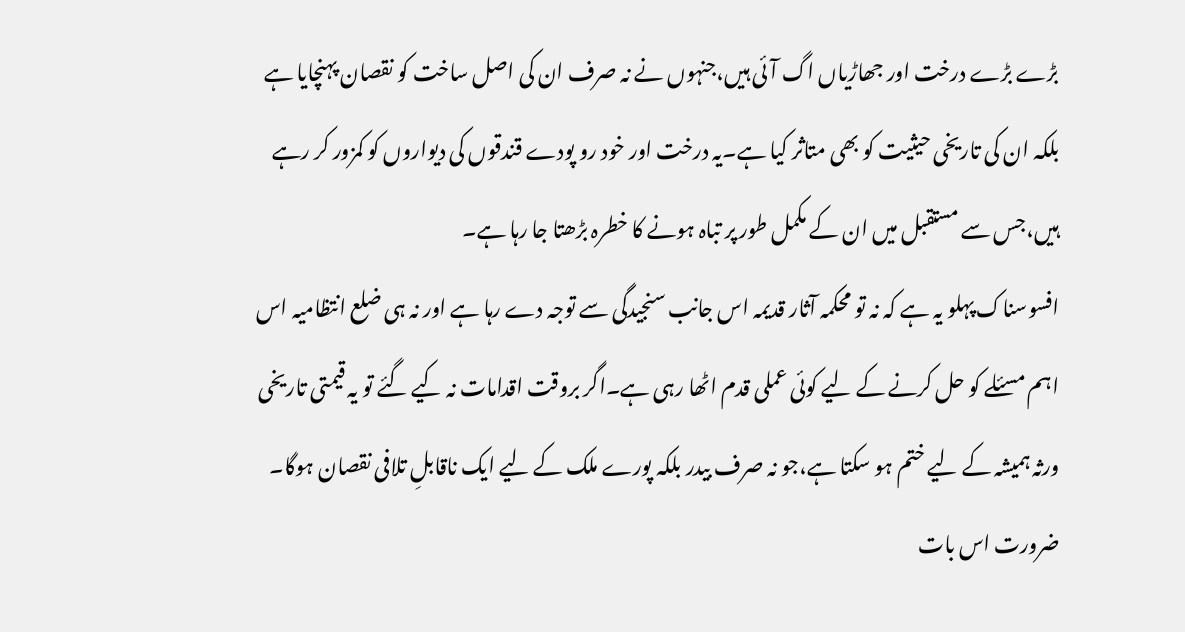بڑے بڑے درخت اور جھاڑیاں اگ آئی ہیں،جنہوں نے نہ صرف ان کی اصل ساخت کو نقصان پہنچایا ہے بلکہ ان کی تاریخی حیثیت کو بھی متاثر کیا ہے۔یہ درخت اور خود رو پودے قندقوں کی دیواروں کو کمزور کر رہے ہیں،جس سے مستقبل میں ان کے مکمل طور پر تباہ ہونے کا خطرہ بڑھتا جا رہا ہے۔
افسوسناک پہلو یہ ہے کہ نہ تو محکمہ آثار قدیمہ اس جانب سنجیدگی سے توجہ دے رہا ہے اور نہ ہی ضلع انتظامیہ اس اہم مسئلے کو حل کرنے کے لیے کوئی عملی قدم اٹھا رہی ہے۔اگر بروقت اقدامات نہ کیے گئے تو یہ قیمتی تاریخی ورثہ ہمیشہ کے لیے ختم ہو سکتا ہے،جو نہ صرف بیدر بلکہ پورے ملک کے لیے ایک ناقابلِ تلافی نقصان ہوگا۔
ضرورت اس بات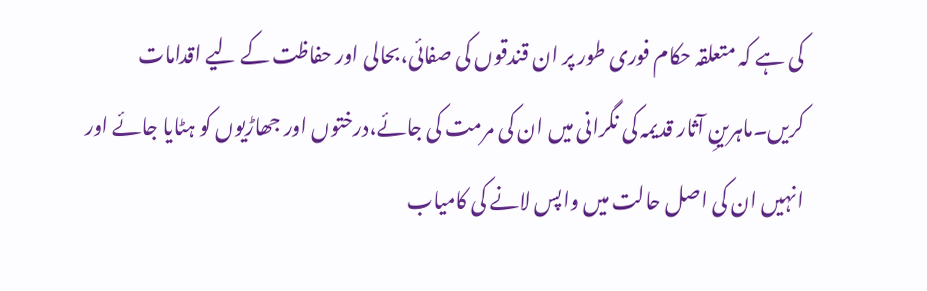کی ہے کہ متعلقہ حکام فوری طور پر ان قندقوں کی صفائی،بحالی اور حفاظت کے لیے اقدامات کریں۔ماہرینِ آثار قدیمہ کی نگرانی میں ان کی مرمت کی جائے،درختوں اور جھاڑیوں کو ہٹایا جائے اور انہیں ان کی اصل حالت میں واپس لانے کی کامیاب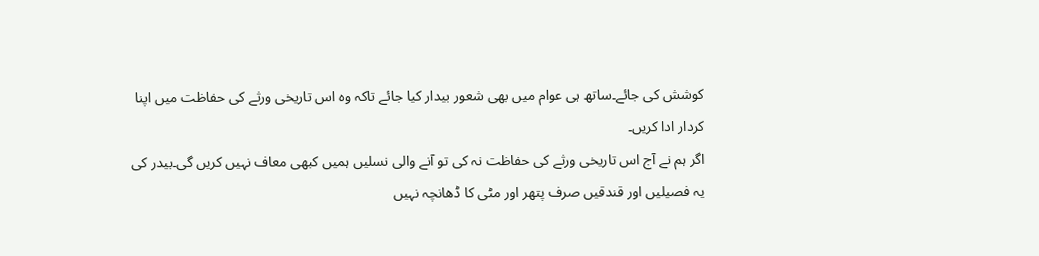کوشش کی جائے۔ساتھ ہی عوام میں بھی شعور بیدار کیا جائے تاکہ وہ اس تاریخی ورثے کی حفاظت میں اپنا کردار ادا کریں۔
اگر ہم نے آج اس تاریخی ورثے کی حفاظت نہ کی تو آنے والی نسلیں ہمیں کبھی معاف نہیں کریں گی۔بیدر کی یہ فصیلیں اور قندقیں صرف پتھر اور مٹی کا ڈھانچہ نہیں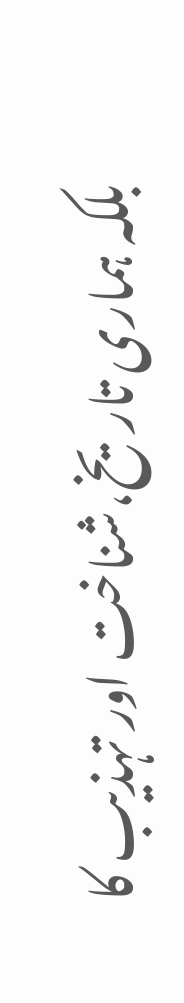بلکہ ہماری تاریخ،شناخت اور تہذیب کا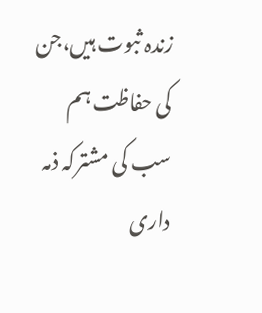زندہ ثبوت ہیں،جن کی حفاظت ہم سب کی مشترکہ ذمہ داری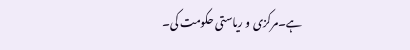ہے۔مرکزی و ریاستی حکومت کی۔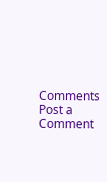Comments
Post a Comment